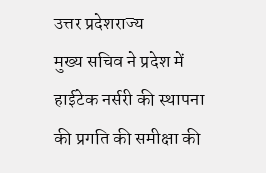उत्तर प्रदेशराज्य
मुख्य सचिव ने प्रदेश में हाईटेक नर्सरी की स्थापना की प्रगति की समीक्षा की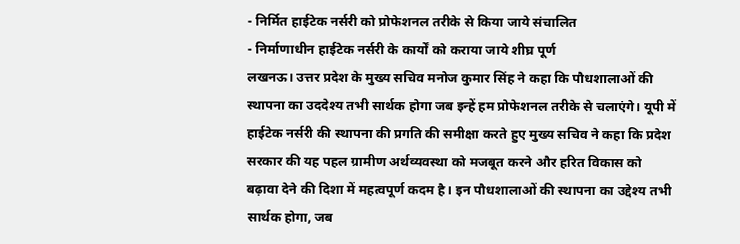- निर्मित हाईटेक नर्सरी को प्रोफेशनल तरीके से किया जाये संचालित
- निर्माणाधीन हाईटेक नर्सरी के कार्यों को कराया जाये शीघ्र पूर्ण
लखनऊ। उत्तर प्रदेश के मुख्य सचिव मनोज कुमार सिंह ने कहा कि पौधशालाओं की स्थापना का उददेश्य तभी सार्थक होगा जब इन्हें हम प्रोफेशनल तरीके से चलाएंगे। यूपी में हाईटेक नर्सरी की स्थापना की प्रगति की समीक्षा करते हुए मुख्य सचिव ने कहा कि प्रदेश सरकार की यह पहल ग्रामीण अर्थव्यवस्था को मजबूत करने और हरित विकास को बढ़ावा देने की दिशा में महत्वपूर्ण कदम है। इन पौधशालाओं की स्थापना का उद्देश्य तभी सार्थक होगा, जब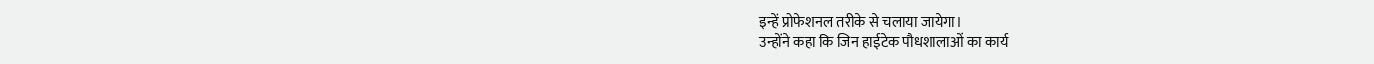इन्हें प्रोफेशनल तरीके से चलाया जायेगा।
उन्होंने कहा कि जिन हाईटेक पौधशालाओं का कार्य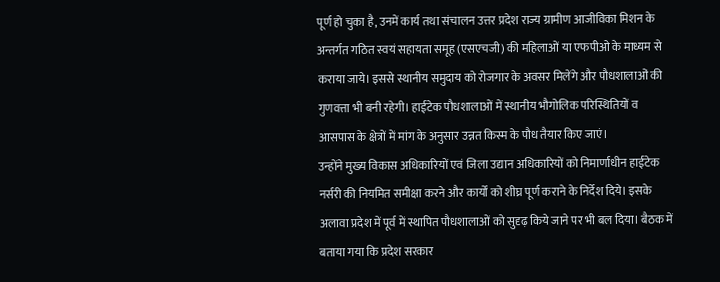पूर्ण हो चुका है, उनमें कार्य तथा संचालन उत्तर प्रदेश राज्य ग्रामीण आजीविका मिशन के अन्तर्गत गठित स्वयं सहायता समूह (एसएचजी) की महिलाओं या एफपीओ के माध्यम से कराया जाये। इससे स्थानीय समुदाय को रोजगार के अवसर मिलेंगे और पौधशालाओं की गुणवत्ता भी बनी रहेगी। हाईटेक पौधशालाओं में स्थानीय भौगोलिक परिस्थितियों व आसपास के क्षेत्रों में मांग के अनुसार उन्नत किस्म के पौध तैयार किए जाएं।
उन्होंने मुख्य विकास अधिकारियों एवं जिला उद्यान अधिकारियों को निमार्णाधीन हाईटेक नर्सरी की नियमित समीक्षा करने और कार्यों को शीघ्र पूर्ण कराने के निर्देश दिये। इसके अलावा प्रदेश में पूर्व में स्थापित पौधशालाओं को सुदृढ़ किये जाने पर भी बल दिया। बैठक में बताया गया कि प्रदेश सरकार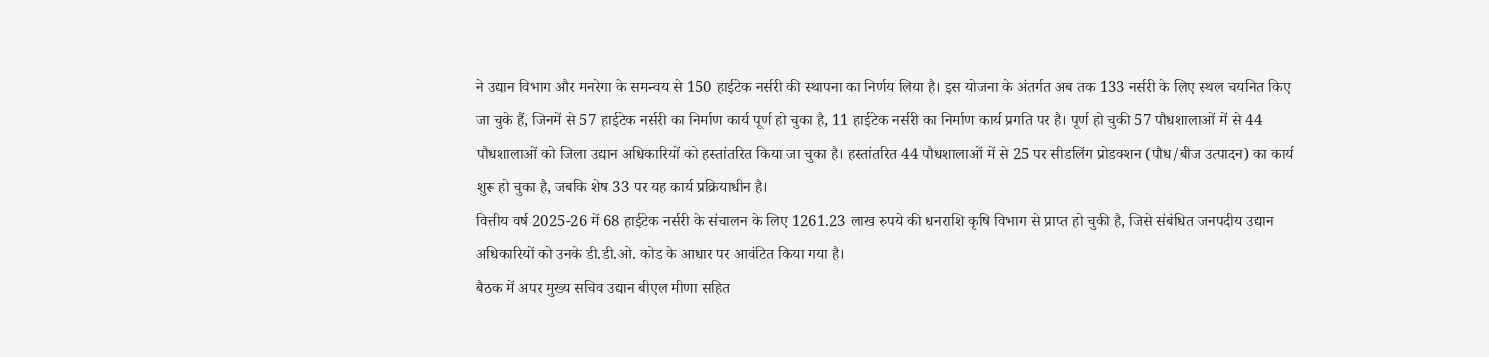ने उद्यान विभाग और मनरेगा के समन्वय से 150 हाईटेक नर्सरी की स्थापना का निर्णय लिया है। इस योजना के अंतर्गत अब तक 133 नर्सरी के लिए स्थल चयनित किए जा चुके हैं, जिनमें से 57 हाईटेक नर्सरी का निर्माण कार्य पूर्ण हो चुका है, 11 हाईटेक नर्सरी का निर्माण कार्य प्रगति पर है। पूर्ण हो चुकी 57 पौधशालाओं में से 44 पौधशालाओं को जिला उद्यान अधिकारियों को हस्तांतरित किया जा चुका है। हस्तांतरित 44 पौधशालाओं में से 25 पर सीडलिंग प्रोडक्शन (पौध/बीज उत्पादन) का कार्य शुरू हो चुका है, जबकि शेष 33 पर यह कार्य प्रक्रियाधीन है।
वित्तीय वर्ष 2025-26 में 68 हाईटेक नर्सरी के संचालन के लिए 1261.23 लाख रुपये की धनराशि कृषि विभाग से प्राप्त हो चुकी है, जिसे संबंधित जनपदीय उद्यान अधिकारियों को उनके डी.डी.ओ. कोड के आधार पर आवंटित किया गया है।
बैठक में अपर मुख्य सचिव उद्यान बीएल मीणा सहित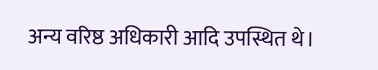अन्य वरिष्ठ अधिकारी आदि उपस्थित थे।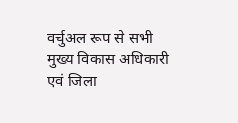वर्चुअल रूप से सभी मुख्य विकास अधिकारी एवं जिला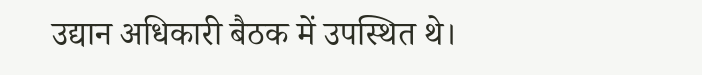उद्यान अधिकारी बैठक में उपस्थित थे।